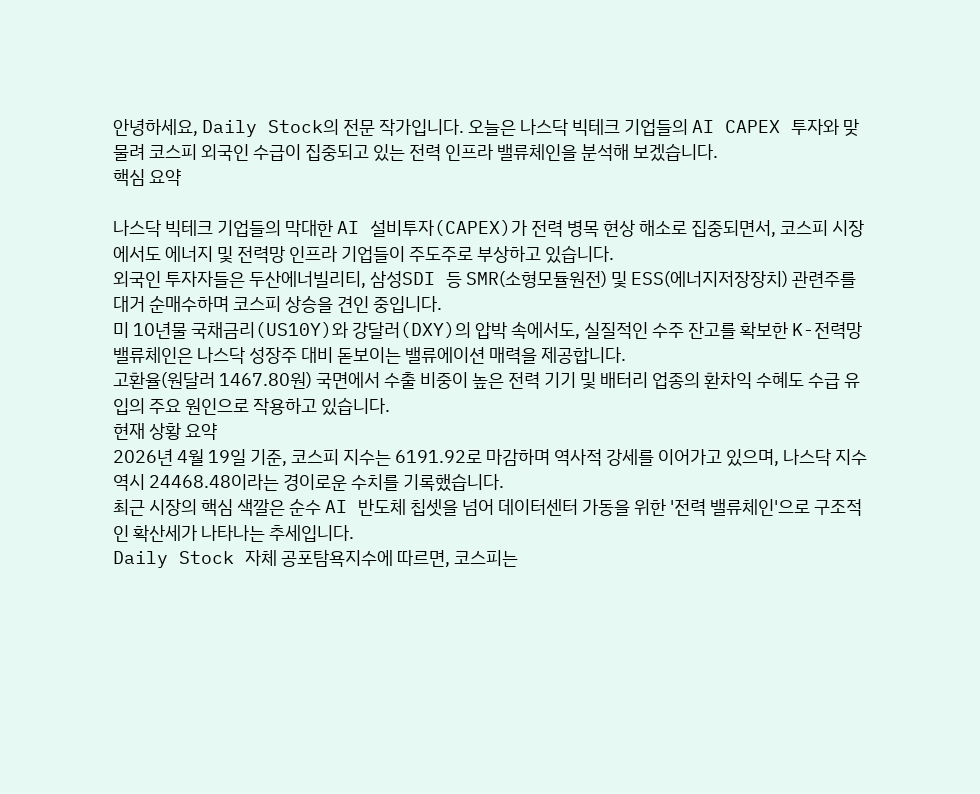안녕하세요, Daily Stock의 전문 작가입니다. 오늘은 나스닥 빅테크 기업들의 AI CAPEX 투자와 맞물려 코스피 외국인 수급이 집중되고 있는 전력 인프라 밸류체인을 분석해 보겠습니다.
핵심 요약

나스닥 빅테크 기업들의 막대한 AI 설비투자(CAPEX)가 전력 병목 현상 해소로 집중되면서, 코스피 시장에서도 에너지 및 전력망 인프라 기업들이 주도주로 부상하고 있습니다.
외국인 투자자들은 두산에너빌리티, 삼성SDI 등 SMR(소형모듈원전) 및 ESS(에너지저장장치) 관련주를 대거 순매수하며 코스피 상승을 견인 중입니다.
미 10년물 국채금리(US10Y)와 강달러(DXY)의 압박 속에서도, 실질적인 수주 잔고를 확보한 K-전력망 밸류체인은 나스닥 성장주 대비 돋보이는 밸류에이션 매력을 제공합니다.
고환율(원달러 1467.80원) 국면에서 수출 비중이 높은 전력 기기 및 배터리 업종의 환차익 수혜도 수급 유입의 주요 원인으로 작용하고 있습니다.
현재 상황 요약
2026년 4월 19일 기준, 코스피 지수는 6191.92로 마감하며 역사적 강세를 이어가고 있으며, 나스닥 지수 역시 24468.48이라는 경이로운 수치를 기록했습니다.
최근 시장의 핵심 색깔은 순수 AI 반도체 칩셋을 넘어 데이터센터 가동을 위한 '전력 밸류체인'으로 구조적인 확산세가 나타나는 추세입니다.
Daily Stock 자체 공포탐욕지수에 따르면, 코스피는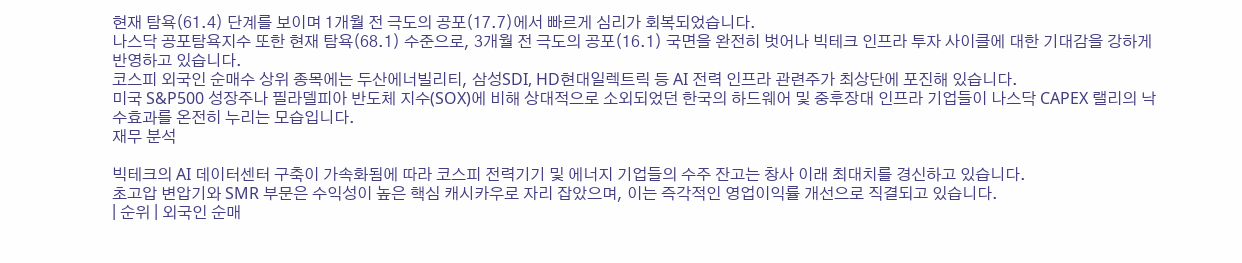현재 탐욕(61.4) 단계를 보이며 1개월 전 극도의 공포(17.7)에서 빠르게 심리가 회복되었습니다.
나스닥 공포탐욕지수 또한 현재 탐욕(68.1) 수준으로, 3개월 전 극도의 공포(16.1) 국면을 완전히 벗어나 빅테크 인프라 투자 사이클에 대한 기대감을 강하게 반영하고 있습니다.
코스피 외국인 순매수 상위 종목에는 두산에너빌리티, 삼성SDI, HD현대일렉트릭 등 AI 전력 인프라 관련주가 최상단에 포진해 있습니다.
미국 S&P500 성장주나 필라델피아 반도체 지수(SOX)에 비해 상대적으로 소외되었던 한국의 하드웨어 및 중후장대 인프라 기업들이 나스닥 CAPEX 랠리의 낙수효과를 온전히 누리는 모습입니다.
재무 분석

빅테크의 AI 데이터센터 구축이 가속화됨에 따라 코스피 전력기기 및 에너지 기업들의 수주 잔고는 창사 이래 최대치를 경신하고 있습니다.
초고압 변압기와 SMR 부문은 수익성이 높은 핵심 캐시카우로 자리 잡았으며, 이는 즉각적인 영업이익률 개선으로 직결되고 있습니다.
| 순위 | 외국인 순매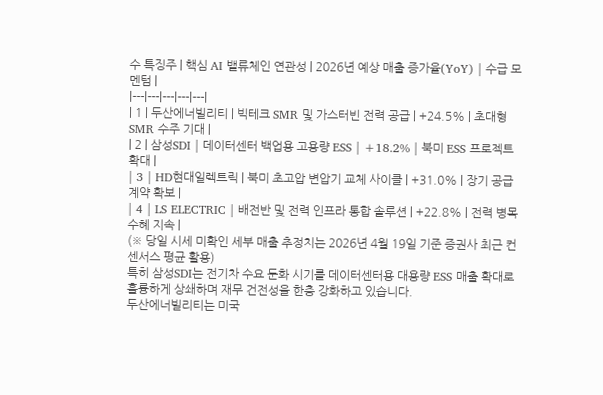수 특징주 | 핵심 AI 밸류체인 연관성 | 2026년 예상 매출 증가율(YoY) | 수급 모멘텀 |
|---|---|---|---|---|
| 1 | 두산에너빌리티 | 빅테크 SMR 및 가스터빈 전력 공급 | +24.5% | 초대형 SMR 수주 기대 |
| 2 | 삼성SDI | 데이터센터 백업용 고용량 ESS | +18.2% | 북미 ESS 프로젝트 확대 |
| 3 | HD현대일렉트릭 | 북미 초고압 변압기 교체 사이클 | +31.0% | 장기 공급 계약 확보 |
| 4 | LS ELECTRIC | 배전반 및 전력 인프라 통합 솔루션 | +22.8% | 전력 병목 수혜 지속 |
(※ 당일 시세 미확인 세부 매출 추정치는 2026년 4월 19일 기준 증권사 최근 컨센서스 평균 활용)
특히 삼성SDI는 전기차 수요 둔화 시기를 데이터센터용 대용량 ESS 매출 확대로 훌륭하게 상쇄하며 재무 건전성을 한층 강화하고 있습니다.
두산에너빌리티는 미국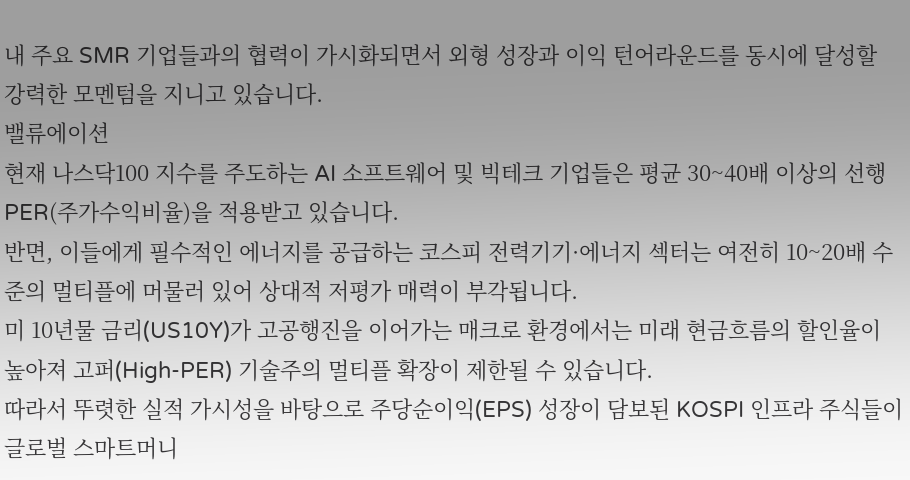내 주요 SMR 기업들과의 협력이 가시화되면서 외형 성장과 이익 턴어라운드를 동시에 달성할 강력한 모멘텀을 지니고 있습니다.
밸류에이션
현재 나스닥100 지수를 주도하는 AI 소프트웨어 및 빅테크 기업들은 평균 30~40배 이상의 선행 PER(주가수익비율)을 적용받고 있습니다.
반면, 이들에게 필수적인 에너지를 공급하는 코스피 전력기기·에너지 섹터는 여전히 10~20배 수준의 멀티플에 머물러 있어 상대적 저평가 매력이 부각됩니다.
미 10년물 금리(US10Y)가 고공행진을 이어가는 매크로 환경에서는 미래 현금흐름의 할인율이 높아져 고퍼(High-PER) 기술주의 멀티플 확장이 제한될 수 있습니다.
따라서 뚜렷한 실적 가시성을 바탕으로 주당순이익(EPS) 성장이 담보된 KOSPI 인프라 주식들이 글로벌 스마트머니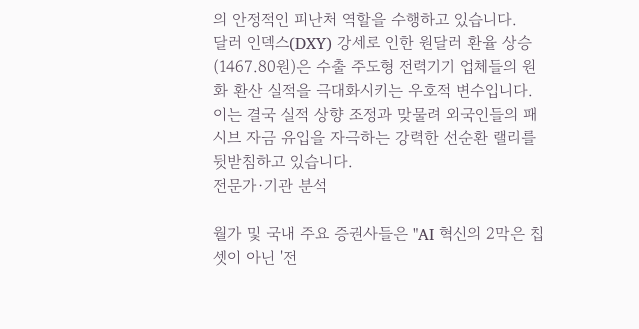의 안정적인 피난처 역할을 수행하고 있습니다.
달러 인덱스(DXY) 강세로 인한 원달러 환율 상승(1467.80원)은 수출 주도형 전력기기 업체들의 원화 환산 실적을 극대화시키는 우호적 변수입니다.
이는 결국 실적 상향 조정과 맞물려 외국인들의 패시브 자금 유입을 자극하는 강력한 선순환 랠리를 뒷받침하고 있습니다.
전문가·기관 분석

월가 및 국내 주요 증권사들은 "AI 혁신의 2막은 칩셋이 아닌 '전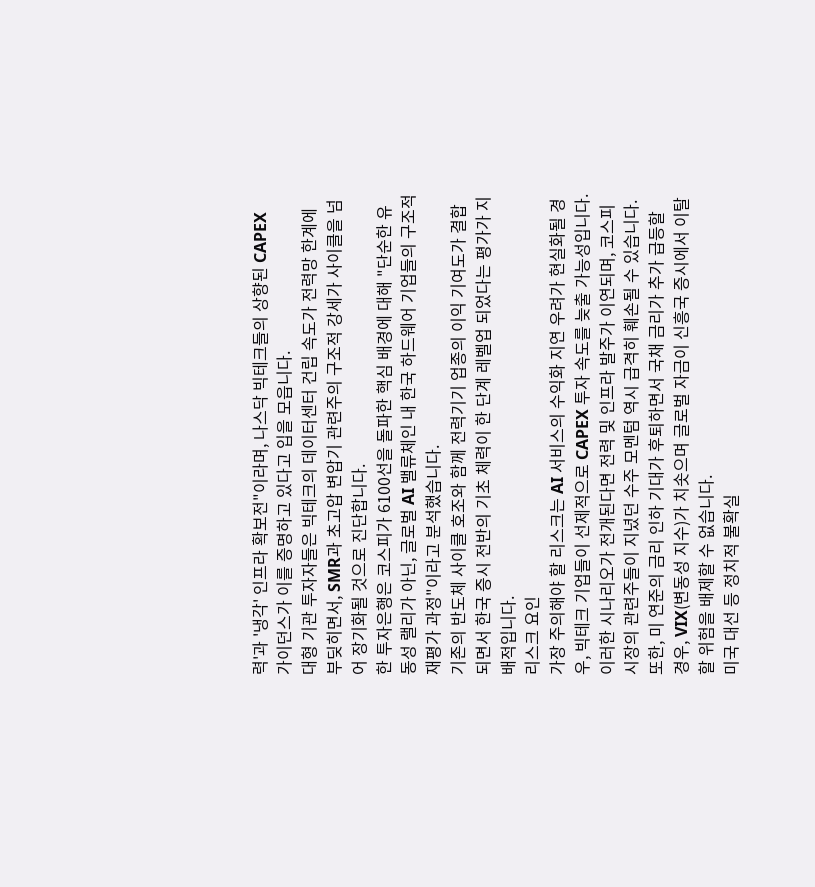력'과 '냉각' 인프라 확보전"이라며, 나스닥 빅테크들의 상향된 CAPEX 가이던스가 이를 증명하고 있다고 입을 모읍니다.
대형 기관 투자자들은 빅테크의 데이터센터 건립 속도가 전력망 한계에 부딪히면서, SMR과 초고압 변압기 관련주의 구조적 강세가 사이클을 넘어 장기화될 것으로 진단합니다.
한 투자은행은 코스피가 6100선을 돌파한 핵심 배경에 대해 "단순한 유동성 랠리가 아닌, 글로벌 AI 밸류체인 내 한국 하드웨어 기업들의 구조적 재평가 과정"이라고 분석했습니다.
기존의 반도체 사이클 호조와 함께 전력기기 업종의 이익 기여도가 결합되면서 한국 증시 전반의 기초 체력이 한 단계 레벨업 되었다는 평가가 지배적입니다.
리스크 요인
가장 주의해야 할 리스크는 AI 서비스의 수익화 지연 우려가 현실화될 경우, 빅테크 기업들이 선제적으로 CAPEX 투자 속도를 늦출 가능성입니다.
이러한 시나리오가 전개된다면 전력 및 인프라 발주가 이연되며, 코스피 시장의 관련주들이 지녔던 수주 모멘텀 역시 급격히 훼손될 수 있습니다.
또한, 미 연준의 금리 인하 기대가 후퇴하면서 국채 금리가 추가 급등할 경우, VIX(변동성 지수)가 치솟으며 글로벌 자금이 신흥국 증시에서 이탈할 위험을 배제할 수 없습니다.
미국 대선 등 정치적 불확실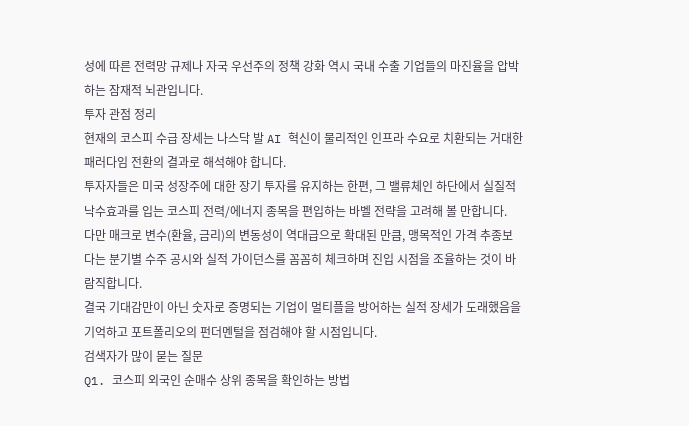성에 따른 전력망 규제나 자국 우선주의 정책 강화 역시 국내 수출 기업들의 마진율을 압박하는 잠재적 뇌관입니다.
투자 관점 정리
현재의 코스피 수급 장세는 나스닥 발 AI 혁신이 물리적인 인프라 수요로 치환되는 거대한 패러다임 전환의 결과로 해석해야 합니다.
투자자들은 미국 성장주에 대한 장기 투자를 유지하는 한편, 그 밸류체인 하단에서 실질적 낙수효과를 입는 코스피 전력/에너지 종목을 편입하는 바벨 전략을 고려해 볼 만합니다.
다만 매크로 변수(환율, 금리)의 변동성이 역대급으로 확대된 만큼, 맹목적인 가격 추종보다는 분기별 수주 공시와 실적 가이던스를 꼼꼼히 체크하며 진입 시점을 조율하는 것이 바람직합니다.
결국 기대감만이 아닌 숫자로 증명되는 기업이 멀티플을 방어하는 실적 장세가 도래했음을 기억하고 포트폴리오의 펀더멘털을 점검해야 할 시점입니다.
검색자가 많이 묻는 질문
Q1. 코스피 외국인 순매수 상위 종목을 확인하는 방법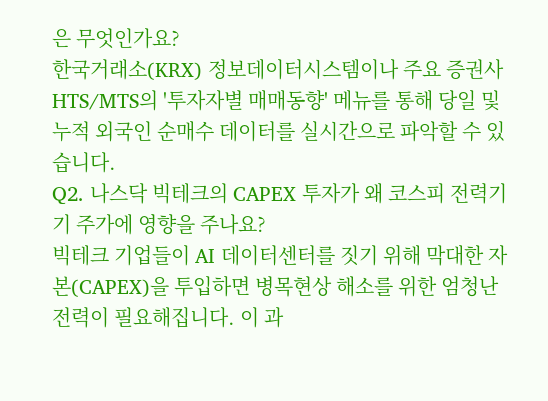은 무엇인가요?
한국거래소(KRX) 정보데이터시스템이나 주요 증권사 HTS/MTS의 '투자자별 매매동향' 메뉴를 통해 당일 및 누적 외국인 순매수 데이터를 실시간으로 파악할 수 있습니다.
Q2. 나스닥 빅테크의 CAPEX 투자가 왜 코스피 전력기기 주가에 영향을 주나요?
빅테크 기업들이 AI 데이터센터를 짓기 위해 막대한 자본(CAPEX)을 투입하면 병목현상 해소를 위한 엄청난 전력이 필요해집니다. 이 과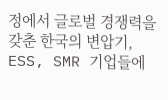정에서 글로벌 경쟁력을 갖춘 한국의 변압기, ESS, SMR 기업들에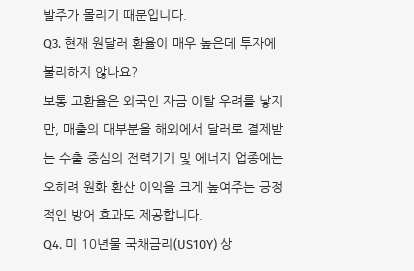발주가 몰리기 때문입니다.
Q3. 현재 원달러 환율이 매우 높은데 투자에 불리하지 않나요?
보통 고환율은 외국인 자금 이탈 우려를 낳지만, 매출의 대부분을 해외에서 달러로 결제받는 수출 중심의 전력기기 및 에너지 업종에는 오히려 원화 환산 이익을 크게 높여주는 긍정적인 방어 효과도 제공합니다.
Q4. 미 10년물 국채금리(US10Y) 상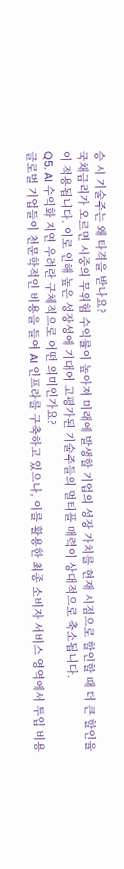승 시 기술주는 왜 타격을 받나요?
국채금리가 오르면 시중의 무위험 수익률이 높아져 미래에 발생할 기업의 성장 가치를 현재 시점으로 할인할 때 더 큰 할인율이 적용됩니다. 이로 인해 높은 성장성에 기대어 고평가된 기술주들의 멀티플 매력이 상대적으로 축소됩니다.
Q5. AI 수익화 지연 우려란 구체적으로 어떤 의미인가요?
글로벌 기업들이 천문학적인 비용을 들여 AI 인프라를 구축하고 있으나, 이를 활용한 최종 소비자 서비스 영역에서 투입 비용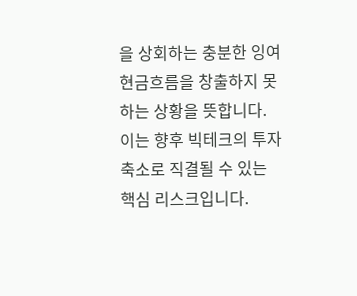을 상회하는 충분한 잉여현금흐름을 창출하지 못하는 상황을 뜻합니다. 이는 향후 빅테크의 투자 축소로 직결될 수 있는 핵심 리스크입니다.